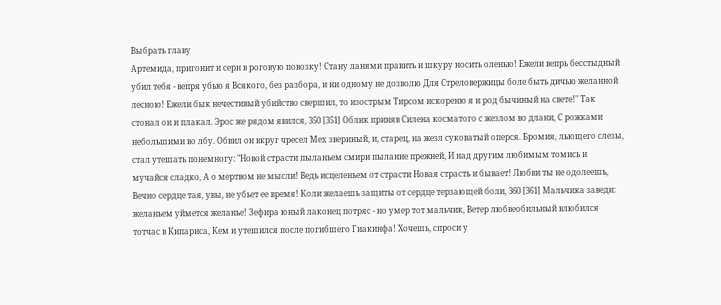Выбрать главу
Артемида, пригонит и серн в роговую повозку! Стану ланями править и шкуру носить оленью! Ежели вепрь бесстыдный убил тебя - вепря убью я Всякого, без разбора, и ни одному не дозволю Для Стреловержицы боле быть дичью желанной лесною! Ежели бык нечестивый убийство свершил, то изострым Тирсом искореню я и род бычиный на свете!" Так стонал он и плакал. Эрос же рядом явился, 350 [351] Облик приняв Силена косматого с жезлом во длани, С рожками небольшими во лбу. Обвил он вкруг чресел Мех звериный, и, старец, на жезл суковатый оперся. Бромия, льющего слезы, стал утешать понемногу: "Новой страсти пыланьем смири пылание прежней, И над другим любимым томись и мучайся сладко, А о мертвом не мысли! Ведь исцеленьем от страсти Новая страсть и бывает! Любви ты не одолеешь, Вечно сердце тая, увы, не убьет ее время! Коли желаешь защиты от сердце терзающей боли, 360 [361] Мальчика заведи: желаньем уймется желанье! Зефира юный лаконец потряс - но умер тот мальчик, Ветер любвеобильный влюбился тотчас в Кипариса, Кем и утешился после погибшего Гиакинфа! Хочешь, спроси у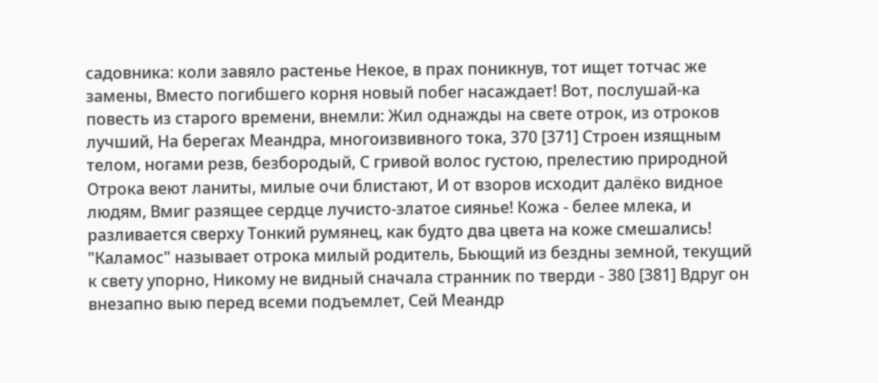садовника: коли завяло растенье Некое, в прах поникнув, тот ищет тотчас же замены, Вместо погибшего корня новый побег насаждает! Вот, послушай-ка повесть из старого времени, внемли: Жил однажды на свете отрок, из отроков лучший, На берегах Меандра, многоизвивного тока, 370 [371] Строен изящным телом, ногами резв, безбородый, С гривой волос густою, прелестию природной
Отрока веют ланиты, милые очи блистают, И от взоров исходит далёко видное людям, Вмиг разящее сердце лучисто-златое сиянье! Кожа - белее млека, и разливается сверху Тонкий румянец, как будто два цвета на коже смешались! "Каламос" называет отрока милый родитель, Бьющий из бездны земной, текущий к свету упорно, Никому не видный сначала странник по тверди - 380 [381] Вдруг он внезапно выю перед всеми подъемлет, Сей Меандр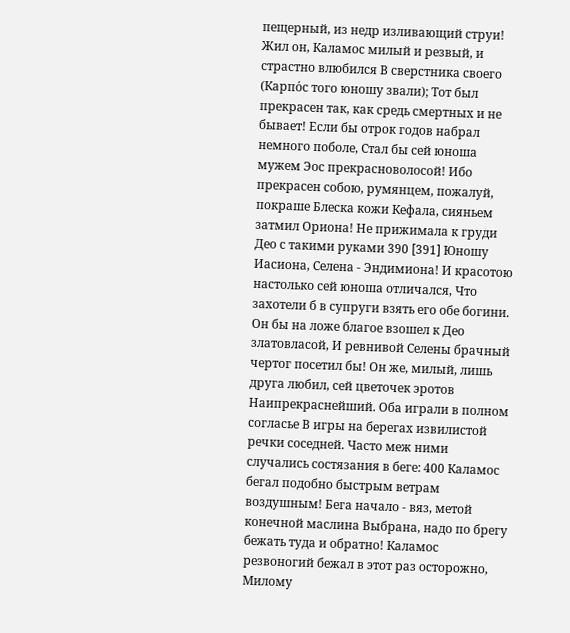пещерный, из недр изливающий струи! Жил он, Каламос милый и резвый, и страстно влюбился В сверстника своего (Карпо́с того юношу звали); Тот был прекрасен так, как средь смертных и не бывает! Если бы отрок годов набрал немного поболе, Стал бы сей юноша мужем Эос прекрасноволосой! Ибо прекрасен собою, румянцем, пожалуй, покраше Блеска кожи Кефала, сияньем затмил Ориона! Не прижимала к груди Део с такими руками 390 [391] Юношу Иасиона, Селена - Эндимиона! И красотою настолько сей юноша отличался, Что захотели б в супруги взять его обе богини. Он бы на ложе благое взошел к Део златовласой, И ревнивой Селены брачный чертог посетил бы! Он же, милый, лишь друга любил, сей цветочек эротов Наипрекраснейший. Оба играли в полном согласье В игры на берегах извилистой речки соседней. Часто меж ними случались состязания в беге: 400 Каламос бегал подобно быстрым ветрам воздушным! Бега начало - вяз, метой конечной маслина Выбрана, надо по брегу бежать туда и обратно! Каламос резвоногий бежал в этот раз осторожно, Милому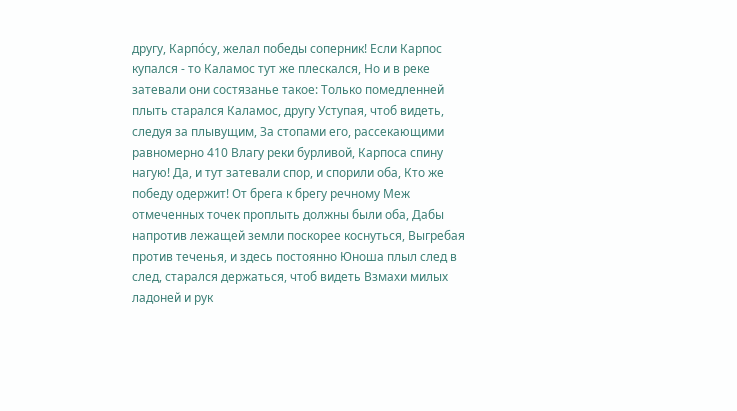другу, Карпо́су, желал победы соперник! Если Карпос купался - то Каламос тут же плескался, Но и в реке затевали они состязанье такое: Только помедленней плыть старался Каламос, другу Уступая, чтоб видеть, следуя за плывущим, За стопами его, рассекающими равномерно 410 Влагу реки бурливой, Карпоса спину нагую! Да, и тут затевали спор, и спорили оба, Кто же победу одержит! От брега к брегу речному Меж отмеченных точек проплыть должны были оба, Дабы напротив лежащей земли поскорее коснуться, Выгребая против теченья, и здесь постоянно Юноша плыл след в след, старался держаться, чтоб видеть Взмахи милых ладоней и рук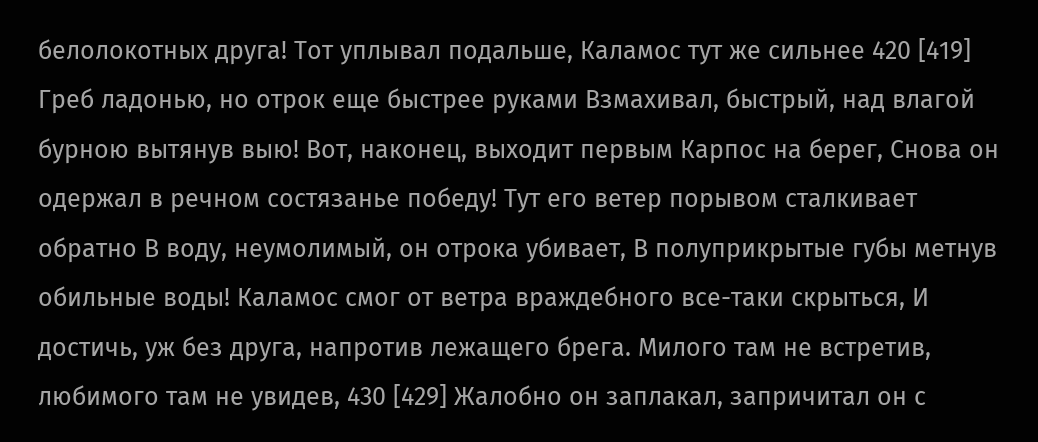белолокотных друга! Тот уплывал подальше, Каламос тут же сильнее 420 [419] Греб ладонью, но отрок еще быстрее руками Взмахивал, быстрый, над влагой бурною вытянув выю! Вот, наконец, выходит первым Карпос на берег, Снова он одержал в речном состязанье победу! Тут его ветер порывом сталкивает обратно В воду, неумолимый, он отрока убивает, В полуприкрытые губы метнув обильные воды! Каламос смог от ветра враждебного все-таки скрыться, И достичь, уж без друга, напротив лежащего брега. Милого там не встретив, любимого там не увидев, 430 [429] Жалобно он заплакал, запричитал он с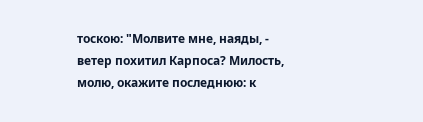тоскою: "Молвите мне, наяды, - ветер похитил Карпоса? Милость, молю, окажите последнюю: к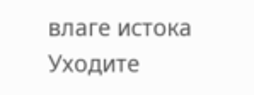влаге истока Уходите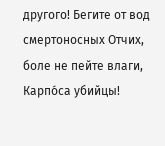другого! Бегите от вод смертоносных Отчих, боле не пейте влаги, Карпо́са убийцы!